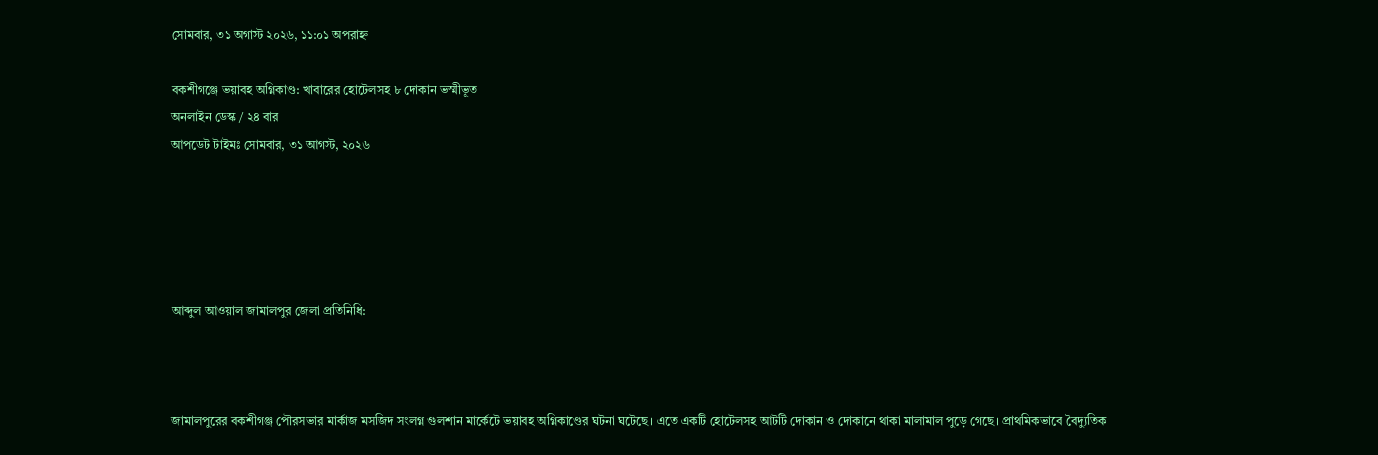সোমবার, ৩১ অগাস্ট ২০২৬, ১১:০১ অপরাহ্ন

বকশীগঞ্জে ভয়াবহ অগ্নিকাণ্ড: খাবারের হোটেলসহ ৮ দোকান ভস্মীভূত
অনলাইন ডেস্ক / ২৪ বার
আপডেট টাইমঃ সোমবার, ৩১ আগস্ট, ২০২৬





আব্দুল আওয়াল জামালপুর জেলা প্রতিনিধি:



জামালপুরের বকশীগঞ্জ পৌরসভার মার্কাজ মসজিদ সংলগ্ন গুলশান মার্কেটে ভয়াবহ অগ্নিকাণ্ডের ঘটনা ঘটেছে। এতে একটি হোটেলসহ আটটি দোকান ও দোকানে থাকা মালামাল পুড়ে গেছে। প্রাথমিকভাবে বৈদ্যুতিক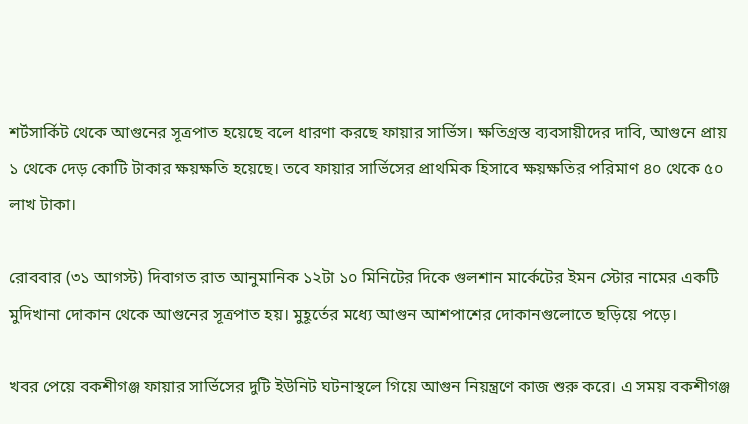শর্টসার্কিট থেকে আগুনের সূত্রপাত হয়েছে বলে ধারণা করছে ফায়ার সার্ভিস। ক্ষতিগ্রস্ত ব্যবসায়ীদের দাবি, আগুনে প্রায় ১ থেকে দেড় কোটি টাকার ক্ষয়ক্ষতি হয়েছে। তবে ফায়ার সার্ভিসের প্রাথমিক হিসাবে ক্ষয়ক্ষতির পরিমাণ ৪০ থেকে ৫০ লাখ টাকা।

রোববার (৩১ আগস্ট) দিবাগত রাত আনুমানিক ১২টা ১০ মিনিটের দিকে গুলশান মার্কেটের ইমন স্টোর নামের একটি মুদিখানা দোকান থেকে আগুনের সূত্রপাত হয়। মুহূর্তের মধ্যে আগুন আশপাশের দোকানগুলোতে ছড়িয়ে পড়ে।

খবর পেয়ে বকশীগঞ্জ ফায়ার সার্ভিসের দুটি ইউনিট ঘটনাস্থলে গিয়ে আগুন নিয়ন্ত্রণে কাজ শুরু করে। এ সময় বকশীগঞ্জ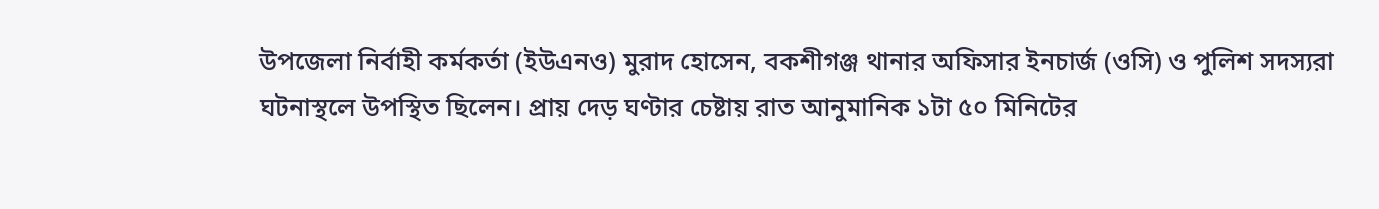উপজেলা নির্বাহী কর্মকর্তা (ইউএনও) মুরাদ হোসেন, বকশীগঞ্জ থানার অফিসার ইনচার্জ (ওসি) ও পুলিশ সদস্যরা ঘটনাস্থলে উপস্থিত ছিলেন। প্রায় দেড় ঘণ্টার চেষ্টায় রাত আনুমানিক ১টা ৫০ মিনিটের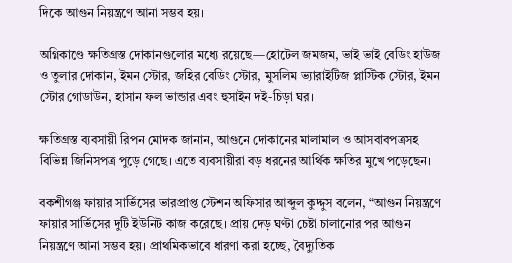দিকে আগুন নিয়ন্ত্রণে আনা সম্ভব হয়।

অগ্নিকাণ্ডে ক্ষতিগ্রস্ত দোকানগুলোর মধ্যে রয়েছে—হোটেল জমজম, ভাই ভাই বেডিং হাউজ ও তুলার দোকান, ইমন স্টোর, জহির বেডিং স্টোর, মুসলিম ভ্যারাইটিজ প্লাস্টিক স্টোর, ইমন স্টোর গোডাউন, হাসান ফল ভান্ডার এবং হুসাইন দই-চিড়া ঘর।

ক্ষতিগ্রস্ত ব্যবসায়ী রিপন মোদক জানান, আগুনে দোকানের মালামাল ও আসবাবপত্রসহ বিভিন্ন জিনিসপত্র পুড়ে গেছে। এতে ব্যবসায়ীরা বড় ধরনের আর্থিক ক্ষতির মুখে পড়েছেন।

বকশীগঞ্জ ফায়ার সার্ভিসের ভারপ্রাপ্ত স্টেশন অফিসার আব্দুল কুদ্দুস বলেন, “আগুন নিয়ন্ত্রণে ফায়ার সার্ভিসের দুটি ইউনিট কাজ করেছে। প্রায় দেড় ঘণ্টা চেষ্টা চালানোর পর আগুন নিয়ন্ত্রণে আনা সম্ভব হয়। প্রাথমিকভাবে ধারণা করা হচ্ছে, বৈদ্যুতিক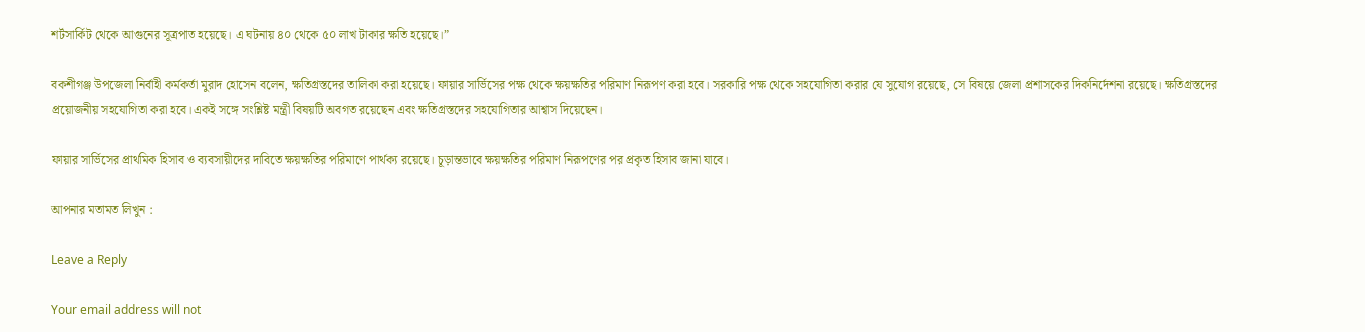শর্টসার্কিট থেকে আগুনের সূত্রপাত হয়েছে। এ ঘটনায় ৪০ থেকে ৫০ লাখ টাকার ক্ষতি হয়েছে।”

বকশীগঞ্জ উপজেলা নির্বাহী কর্মকর্তা মুরাদ হোসেন বলেন, ক্ষতিগ্রস্তদের তালিকা করা হয়েছে। ফায়ার সার্ভিসের পক্ষ থেকে ক্ষয়ক্ষতির পরিমাণ নিরূপণ করা হবে। সরকারি পক্ষ থেকে সহযোগিতা করার যে সুযোগ রয়েছে, সে বিষয়ে জেলা প্রশাসকের দিকনির্দেশনা রয়েছে। ক্ষতিগ্রস্তদের প্রয়োজনীয় সহযোগিতা করা হবে। একই সঙ্গে সংশ্লিষ্ট মন্ত্রী বিষয়টি অবগত রয়েছেন এবং ক্ষতিগ্রস্তদের সহযোগিতার আশ্বাস দিয়েছেন।

ফায়ার সার্ভিসের প্রাথমিক হিসাব ও ব্যবসায়ীদের দাবিতে ক্ষয়ক্ষতির পরিমাণে পার্থক্য রয়েছে। চূড়ান্তভাবে ক্ষয়ক্ষতির পরিমাণ নিরূপণের পর প্রকৃত হিসাব জানা যাবে।

আপনার মতামত লিখুন :

Leave a Reply

Your email address will not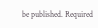be published. Required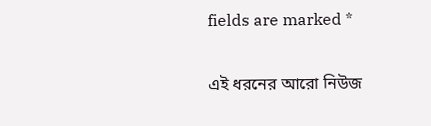fields are marked *

এই ধরনের আরো নিউজ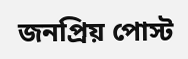জনপ্রিয় পোস্ট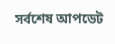সর্বশেষ আপডেট